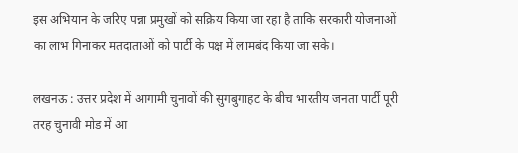इस अभियान के जरिए पन्ना प्रमुखों को सक्रिय किया जा रहा है ताकि सरकारी योजनाओं का लाभ गिनाकर मतदाताओं को पार्टी के पक्ष में लामबंद किया जा सके।

लखनऊ : उत्तर प्रदेश में आगामी चुनावों की सुगबुगाहट के बीच भारतीय जनता पार्टी पूरी तरह चुनावी मोड में आ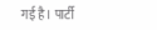गई है। पार्टी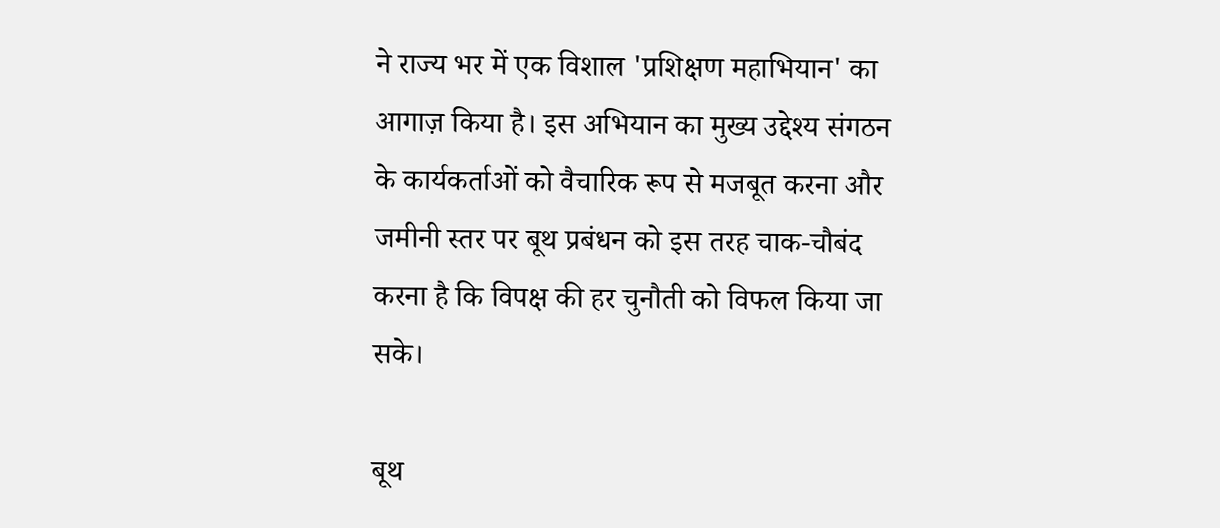ने राज्य भर में एक विशाल 'प्रशिक्षण महाभियान' का आगाज़ किया है। इस अभियान का मुख्य उद्देश्य संगठन के कार्यकर्ताओं को वैचारिक रूप से मजबूत करना और जमीनी स्तर पर बूथ प्रबंधन को इस तरह चाक-चौबंद करना है कि विपक्ष की हर चुनौती को विफल किया जा सके।

बूथ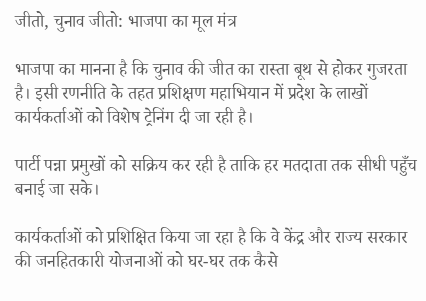जीतो, चुनाव जीतो: भाजपा का मूल मंत्र

भाजपा का मानना है कि चुनाव की जीत का रास्ता बूथ से होकर गुजरता है। इसी रणनीति के तहत प्रशिक्षण महाभियान में प्रदेश के लाखों कार्यकर्ताओं को विशेष ट्रेनिंग दी जा रही है।

पार्टी पन्ना प्रमुखों को सक्रिय कर रही है ताकि हर मतदाता तक सीधी पहुँच बनाई जा सके।

कार्यकर्ताओं को प्रशिक्षित किया जा रहा है कि वे केंद्र और राज्य सरकार की जनहितकारी योजनाओं को घर-घर तक कैसे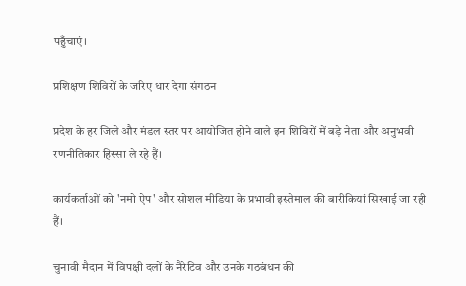पहुँचाएं।

प्रशिक्षण शिविरों के जरिए धार देगा संगठन

प्रदेश के हर जिले और मंडल स्तर पर आयोजित होने वाले इन शिविरों में बड़े नेता और अनुभवी रणनीतिकार हिस्सा ले रहे हैं।

कार्यकर्ताओं को 'नमो ऐप' और सोशल मीडिया के प्रभावी इस्तेमाल की बारीकियां सिखाई जा रही हैं।

चुनावी मैदान में विपक्षी दलों के नैरेटिव और उनके गठबंधन की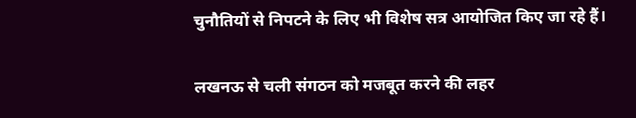चुनौतियों से निपटने के लिए भी विशेष सत्र आयोजित किए जा रहे हैं।

लखनऊ से चली संगठन को मजबूत करने की लहर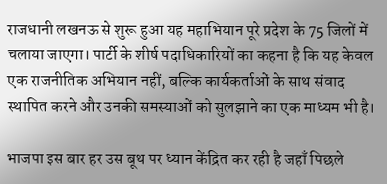राजधानी लखनऊ से शुरू हुआ यह महाभियान पूरे प्रदेश के 75 जिलों में चलाया जाएगा। पार्टी के शीर्ष पदाधिकारियों का कहना है कि यह केवल एक राजनीतिक अभियान नहीं, बल्कि कार्यकर्ताओं के साथ संवाद स्थापित करने और उनकी समस्याओं को सुलझाने का एक माध्यम भी है।

भाजपा इस बार हर उस बूथ पर ध्यान केंद्रित कर रही है जहाँ पिछले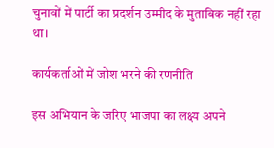चुनावों में पार्टी का प्रदर्शन उम्मीद के मुताबिक नहीं रहा था।

कार्यकर्ताओं में जोश भरने की रणनीति

इस अभियान के जरिए भाजपा का लक्ष्य अपने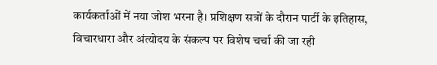कार्यकर्ताओं में नया जोश भरना है। प्रशिक्षण सत्रों के दौरान पार्टी के इतिहास, विचारधारा और अंत्योदय के संकल्प पर विशेष चर्चा की जा रही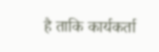है ताकि कार्यकर्ता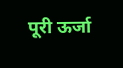पूरी ऊर्जा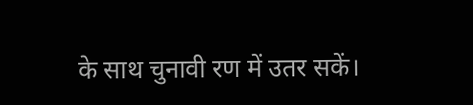के साथ चुनावी रण में उतर सकें।